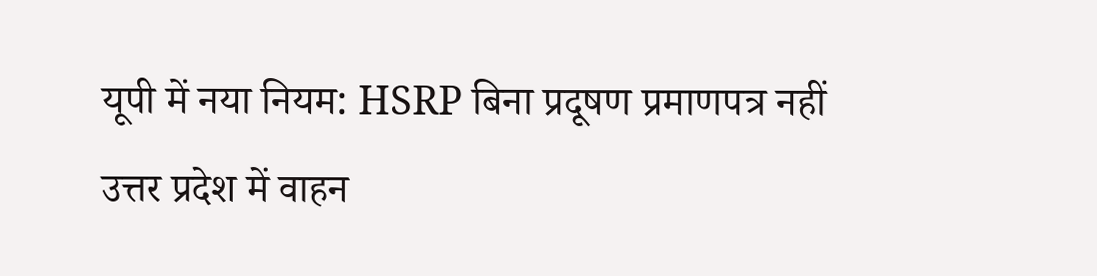यूपी में नया नियम: HSRP बिना प्रदूषण प्रमाणपत्र नहीं
उत्तर प्रदेश में वाहन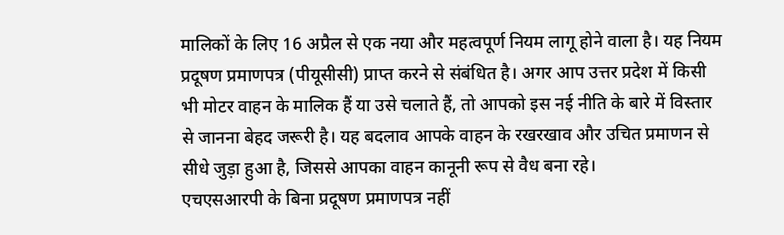मालिकों के लिए 16 अप्रैल से एक नया और महत्वपूर्ण नियम लागू होने वाला है। यह नियम प्रदूषण प्रमाणपत्र (पीयूसीसी) प्राप्त करने से संबंधित है। अगर आप उत्तर प्रदेश में किसी भी मोटर वाहन के मालिक हैं या उसे चलाते हैं, तो आपको इस नई नीति के बारे में विस्तार से जानना बेहद जरूरी है। यह बदलाव आपके वाहन के रखरखाव और उचित प्रमाणन से सीधे जुड़ा हुआ है, जिससे आपका वाहन कानूनी रूप से वैध बना रहे।
एचएसआरपी के बिना प्रदूषण प्रमाणपत्र नहीं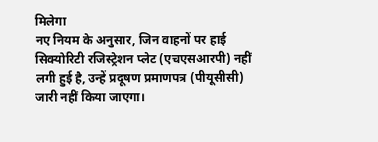मिलेगा
नए नियम के अनुसार, जिन वाहनों पर हाई सिक्योरिटी रजिस्ट्रेशन प्लेट (एचएसआरपी) नहीं लगी हुई है, उन्हें प्रदूषण प्रमाणपत्र (पीयूसीसी) जारी नहीं किया जाएगा।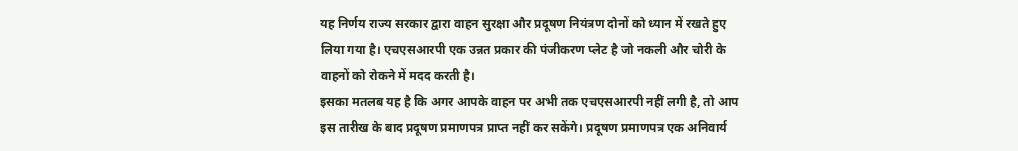यह निर्णय राज्य सरकार द्वारा वाहन सुरक्षा और प्रदूषण नियंत्रण दोनों को ध्यान में रखते हुए लिया गया है। एचएसआरपी एक उन्नत प्रकार की पंजीकरण प्लेट है जो नकली और चोरी के वाहनों को रोकने में मदद करती है।
इसका मतलब यह है कि अगर आपके वाहन पर अभी तक एचएसआरपी नहीं लगी है, तो आप इस तारीख के बाद प्रदूषण प्रमाणपत्र प्राप्त नहीं कर सकेंगे। प्रदूषण प्रमाणपत्र एक अनिवार्य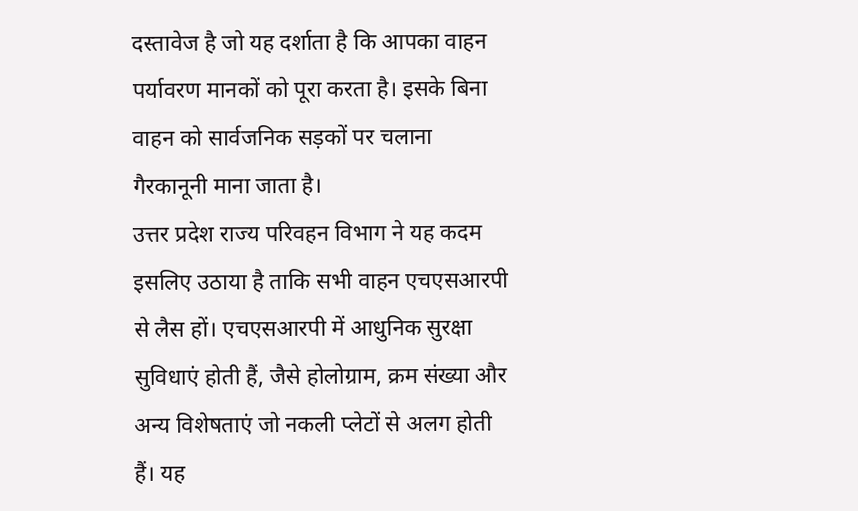दस्तावेज है जो यह दर्शाता है कि आपका वाहन पर्यावरण मानकों को पूरा करता है। इसके बिना वाहन को सार्वजनिक सड़कों पर चलाना गैरकानूनी माना जाता है।
उत्तर प्रदेश राज्य परिवहन विभाग ने यह कदम इसलिए उठाया है ताकि सभी वाहन एचएसआरपी से लैस हों। एचएसआरपी में आधुनिक सुरक्षा सुविधाएं होती हैं, जैसे होलोग्राम, क्रम संख्या और अन्य विशेषताएं जो नकली प्लेटों से अलग होती हैं। यह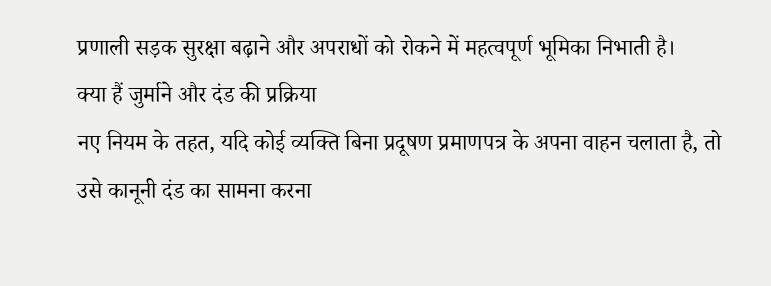प्रणाली सड़क सुरक्षा बढ़ाने और अपराधों को रोकने में महत्वपूर्ण भूमिका निभाती है।
क्या हैं जुर्माने और दंड की प्रक्रिया
नए नियम के तहत, यदि कोई व्यक्ति बिना प्रदूषण प्रमाणपत्र के अपना वाहन चलाता है, तो उसे कानूनी दंड का सामना करना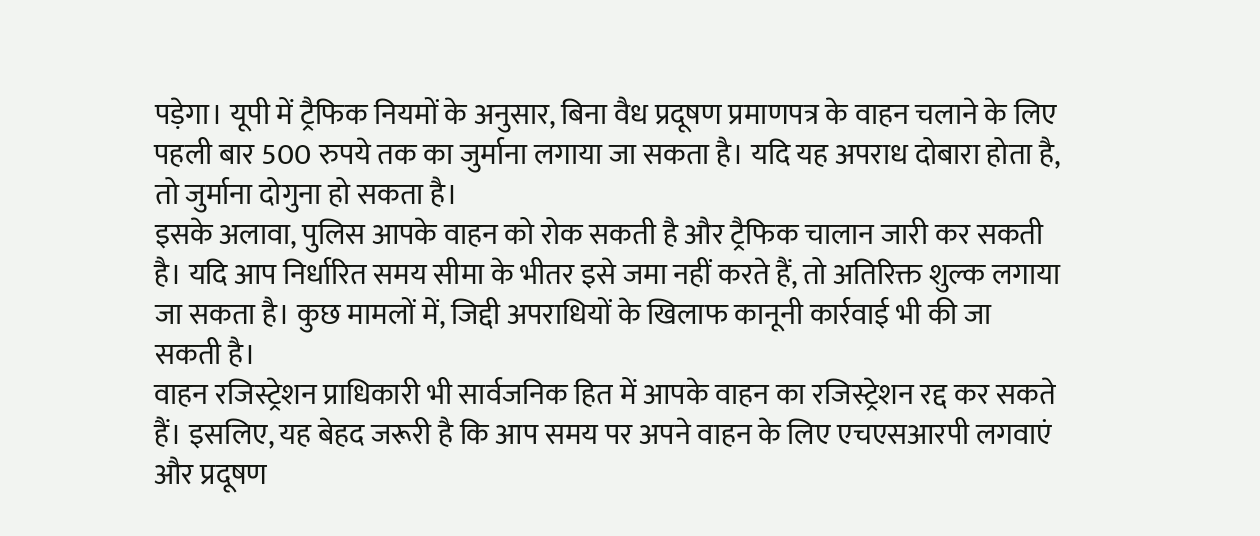पड़ेगा। यूपी में ट्रैफिक नियमों के अनुसार, बिना वैध प्रदूषण प्रमाणपत्र के वाहन चलाने के लिए पहली बार 500 रुपये तक का जुर्माना लगाया जा सकता है। यदि यह अपराध दोबारा होता है, तो जुर्माना दोगुना हो सकता है।
इसके अलावा, पुलिस आपके वाहन को रोक सकती है और ट्रैफिक चालान जारी कर सकती है। यदि आप निर्धारित समय सीमा के भीतर इसे जमा नहीं करते हैं, तो अतिरिक्त शुल्क लगाया जा सकता है। कुछ मामलों में, जिद्दी अपराधियों के खिलाफ कानूनी कार्रवाई भी की जा सकती है।
वाहन रजिस्ट्रेशन प्राधिकारी भी सार्वजनिक हित में आपके वाहन का रजिस्ट्रेशन रद्द कर सकते हैं। इसलिए, यह बेहद जरूरी है कि आप समय पर अपने वाहन के लिए एचएसआरपी लगवाएं और प्रदूषण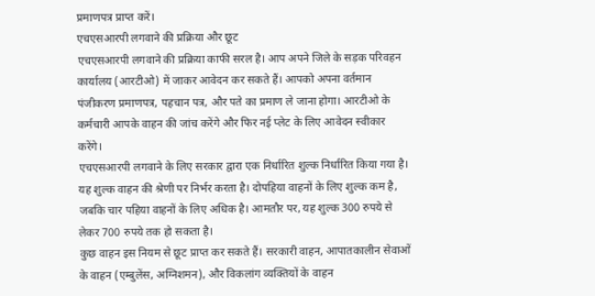प्रमाणपत्र प्राप्त करें।
एचएसआरपी लगवाने की प्रक्रिया और छूट
एचएसआरपी लगवाने की प्रक्रिया काफी सरल है। आप अपने जिले के सड़क परिवहन कार्यालय (आरटीओ) में जाकर आवेदन कर सकते हैं। आपको अपना वर्तमान पंजीकरण प्रमाणपत्र, पहचान पत्र, और पते का प्रमाण ले जाना होगा। आरटीओ के कर्मचारी आपके वाहन की जांच करेंगे और फिर नई प्लेट के लिए आवेदन स्वीकार करेंगे।
एचएसआरपी लगवाने के लिए सरकार द्वारा एक निर्धारित शुल्क निर्धारित किया गया है। यह शुल्क वाहन की श्रेणी पर निर्भर करता है। दोपहिया वाहनों के लिए शुल्क कम है, जबकि चार पहिया वाहनों के लिए अधिक है। आमतौर पर, यह शुल्क 300 रुपये से लेकर 700 रुपये तक हो सकता है।
कुछ वाहन इस नियम से छूट प्राप्त कर सकते हैं। सरकारी वाहन, आपातकालीन सेवाओं के वाहन (एम्बुलेंस, अग्निशमन), और विकलांग व्यक्तियों के वाहन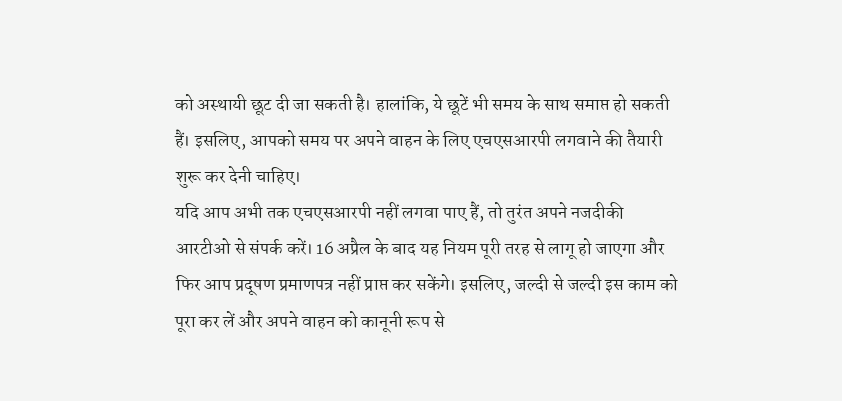को अस्थायी छूट दी जा सकती है। हालांकि, ये छूटें भी समय के साथ समाप्त हो सकती हैं। इसलिए, आपको समय पर अपने वाहन के लिए एचएसआरपी लगवाने की तैयारी शुरू कर देनी चाहिए।
यदि आप अभी तक एचएसआरपी नहीं लगवा पाए हैं, तो तुरंत अपने नजदीकी आरटीओ से संपर्क करें। 16 अप्रैल के बाद यह नियम पूरी तरह से लागू हो जाएगा और फिर आप प्रदूषण प्रमाणपत्र नहीं प्राप्त कर सकेंगे। इसलिए, जल्दी से जल्दी इस काम को पूरा कर लें और अपने वाहन को कानूनी रूप से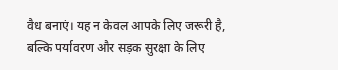वैध बनाएं। यह न केवल आपके लिए जरूरी है, बल्कि पर्यावरण और सड़क सुरक्षा के लिए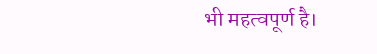भी महत्वपूर्ण है।